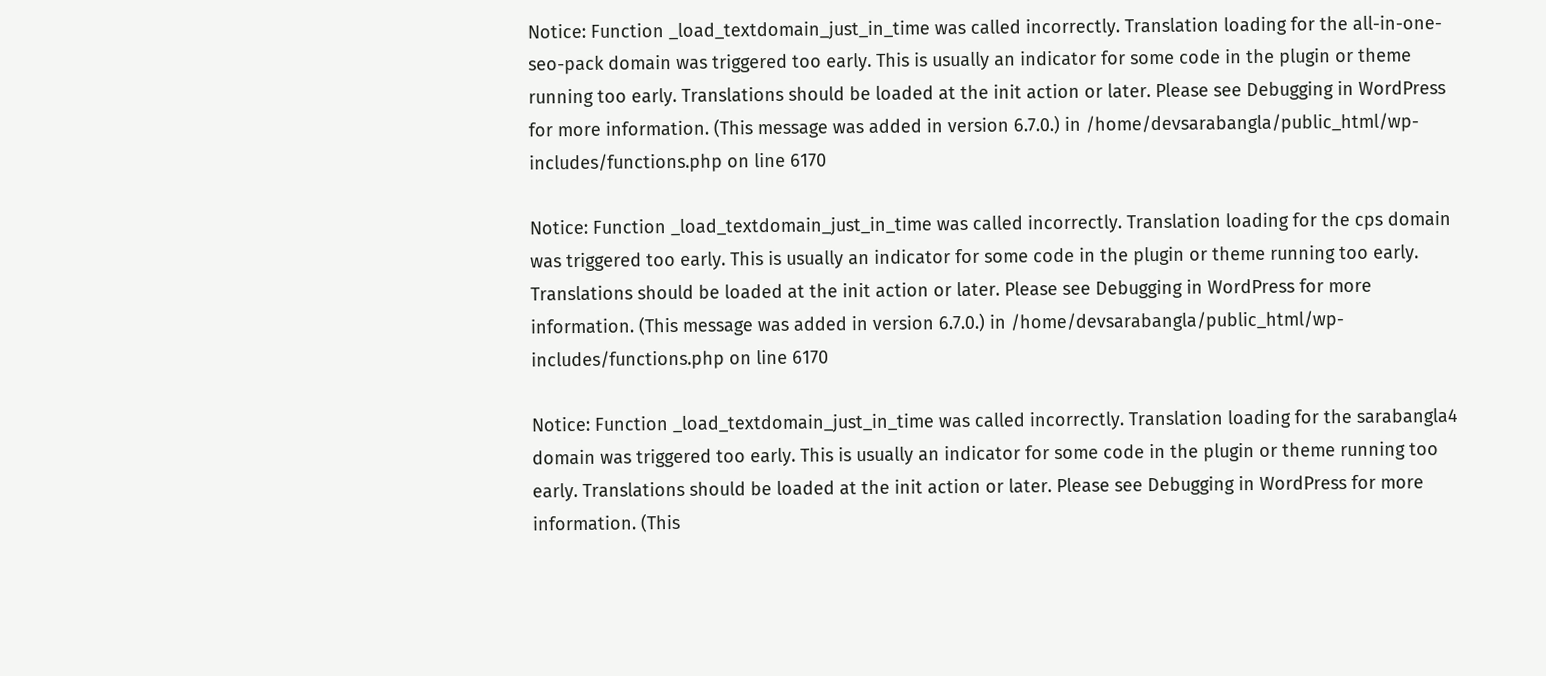Notice: Function _load_textdomain_just_in_time was called incorrectly. Translation loading for the all-in-one-seo-pack domain was triggered too early. This is usually an indicator for some code in the plugin or theme running too early. Translations should be loaded at the init action or later. Please see Debugging in WordPress for more information. (This message was added in version 6.7.0.) in /home/devsarabangla/public_html/wp-includes/functions.php on line 6170

Notice: Function _load_textdomain_just_in_time was called incorrectly. Translation loading for the cps domain was triggered too early. This is usually an indicator for some code in the plugin or theme running too early. Translations should be loaded at the init action or later. Please see Debugging in WordPress for more information. (This message was added in version 6.7.0.) in /home/devsarabangla/public_html/wp-includes/functions.php on line 6170

Notice: Function _load_textdomain_just_in_time was called incorrectly. Translation loading for the sarabangla4 domain was triggered too early. This is usually an indicator for some code in the plugin or theme running too early. Translations should be loaded at the init action or later. Please see Debugging in WordPress for more information. (This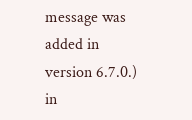message was added in version 6.7.0.) in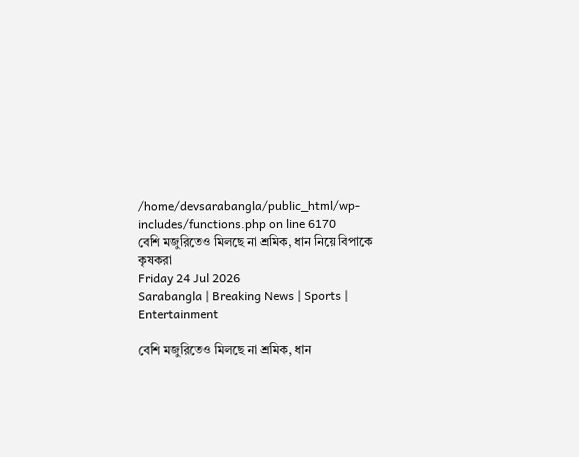/home/devsarabangla/public_html/wp-includes/functions.php on line 6170
বেশি মজুরিতেও মিলছে না শ্রমিক, ধান নিয়ে বিপাকে কৃষকরা
Friday 24 Jul 2026
Sarabangla | Breaking News | Sports | Entertainment

বেশি মজুরিতেও মিলছে না শ্রমিক, ধান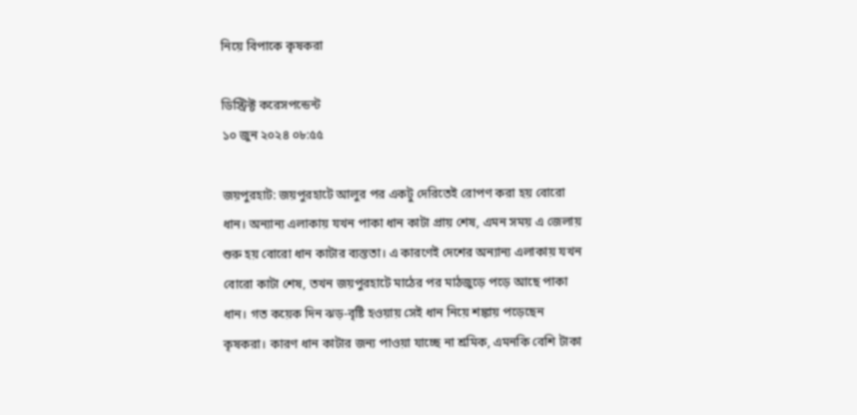নিয়ে বিপাকে কৃষকরা

ডিস্ট্রিক্ট করেসপন্ডেন্ট
১০ জুন ২০২৪ ০৮:৫৫

জয়পুরহাট: জয়পুরহাটে আলুর পর একটু দেরিতেই রোপণ করা হয় বোরো ধান। অন্যান্য এলাকায় যখন পাকা ধান কাটা প্রায় শেষ, এমন সময় এ জেলায় শুরু হয় বোরো ধান কাটার ব্যস্ততা। এ কারণেই দেশের অন্যান্য এলাকায় যখন বোরো কাটা শেষ, তখন জয়পুরহাটে মাঠের পর মাঠজুড়ে পড়ে আছে পাকা ধান। গত কয়েক দিন ঝড়-বৃষ্টি হওয়ায় সেই ধান নিয়ে শঙ্কায় পড়েছেন কৃষকরা। কারণ ধান কাটার জন্য পাওয়া যাচ্ছে না শ্রমিক, এমনকি বেশি টাকা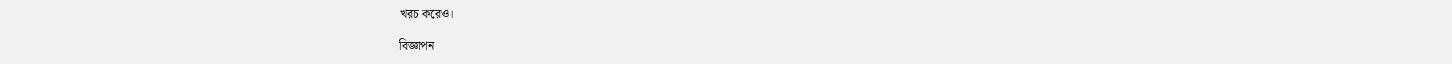খরচ করেও।

বিজ্ঞাপন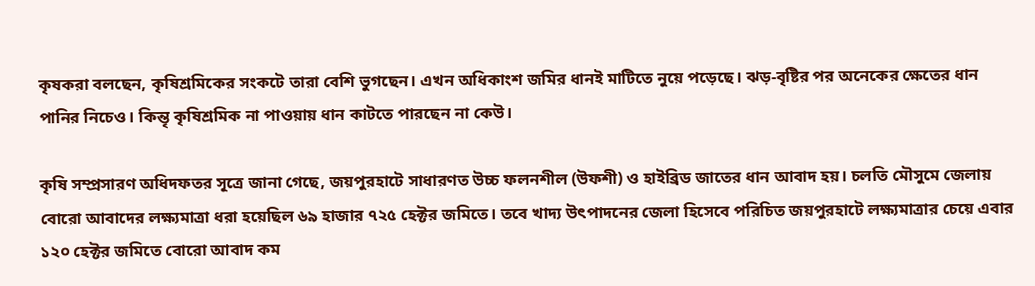কৃষকরা বলছেন, কৃষিশ্রমিকের সংকটে তারা বেশি ভুগছেন। এখন অধিকাংশ জমির ধানই মাটিতে নুয়ে পড়েছে। ঝড়-বৃষ্টির পর অনেকের ক্ষেতের ধান পানির নিচেও। কিন্তৃ কৃষিশ্রমিক না পাওয়ায় ধান কাটতে পারছেন না কেউ।

কৃষি সম্প্রসারণ অধিদফতর সূত্রে জানা গেছে, জয়পুরহাটে সাধারণত উচ্চ ফলনশীল (উফশী) ও হাইব্রিড জাতের ধান আবাদ হয়। চলতি মৌসুমে জেলায় বোরো আবাদের লক্ষ্যমাত্রা ধরা হয়েছিল ৬৯ হাজার ৭২৫ হেক্টর জমিতে। তবে খাদ্য উৎপাদনের জেলা হিসেবে পরিচিত জয়পুরহাটে লক্ষ্যমাত্রার চেয়ে এবার ১২০ হেক্টর জমিতে বোরো আবাদ কম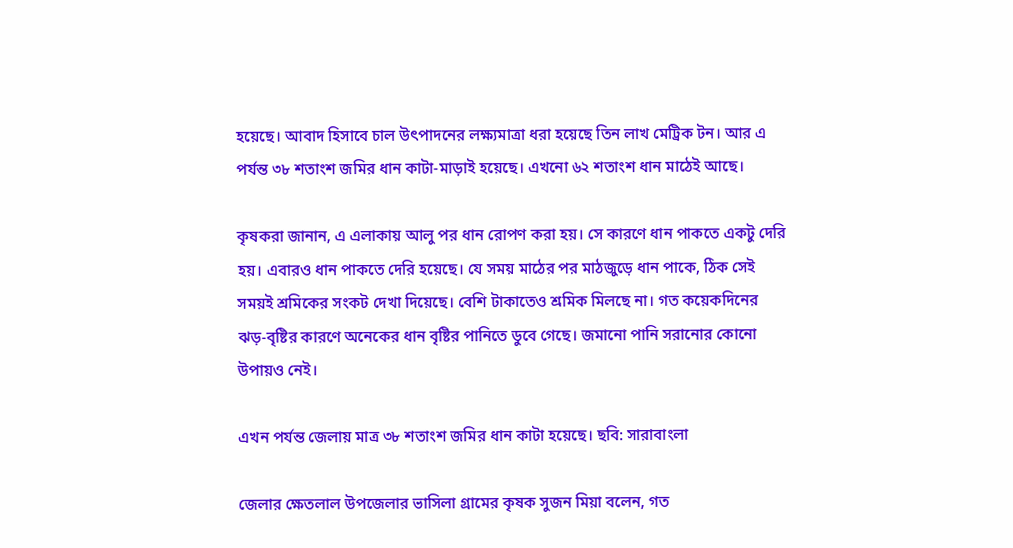হয়েছে। আবাদ হিসাবে চাল উৎপাদনের লক্ষ্যমাত্রা ধরা হয়েছে তিন লাখ মেট্রিক টন। আর এ পর্যন্ত ৩৮ শতাংশ জমির ধান কাটা-মাড়াই হয়েছে। এখনো ৬২ শতাংশ ধান মাঠেই আছে।

কৃষকরা জানান, এ এলাকায় আলু পর ধান রোপণ করা হয়। সে কারণে ধান পাকতে একটু দেরি হয়। এবারও ধান পাকতে দেরি হয়েছে। যে সময় মাঠের পর মাঠজুড়ে ধান পাকে, ঠিক সেই সময়ই শ্রমিকের সংকট দেখা দিয়েছে। বেশি টাকাতেও শ্রমিক মিলছে না। গত কয়েকদিনের ঝড়-বৃষ্টির কারণে অনেকের ধান বৃষ্টির পানিতে ডুবে গেছে। জমানো পানি সরানোর কোনো উপায়ও নেই।

এখন পর্যন্ত জেলায় মাত্র ৩৮ শতাংশ জমির ধান কাটা হয়েছে। ছবি: সারাবাংলা

জেলার ক্ষেতলাল উপজেলার ভাসিলা গ্রামের কৃষক সুজন মিয়া বলেন, গত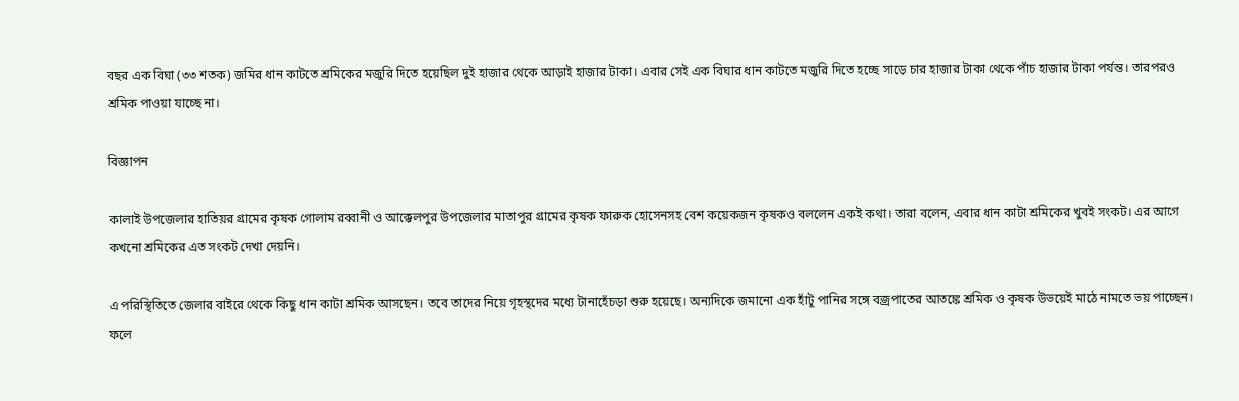বছর এক বিঘা (৩৩ শতক) জমির ধান কাটতে শ্রমিকের মজুরি দিতে হয়েছিল দুই হাজার থেকে আড়াই হাজার টাকা। এবার সেই এক বিঘার ধান কাটতে মজুরি দিতে হচ্ছে সাড়ে চার হাজার টাকা থেকে পাঁচ হাজার টাকা পর্যন্ত। তারপরও শ্রমিক পাওয়া যাচ্ছে না।

বিজ্ঞাপন

কালাই উপজেলার হাতিয়র গ্রামের কৃষক গোলাম রব্বানী ও আক্কেলপুর উপজেলার মাতাপুর গ্রামের কৃষক ফারুক হোসেনসহ বেশ কয়েকজন কৃষকও বললেন একই কথা। তারা বলেন, এবার ধান কাটা শ্রমিকের খুবই সংকট। এর আগে কখনো শ্রমিকের এত সংকট দেখা দেয়নি।

এ পরিস্থিতিতে জেলার বাইরে থেকে কিছু ধান কাটা শ্রমিক আসছেন। তবে তাদের নিয়ে গৃহস্থদের মধ্যে টানাহেঁচড়া শুরু হয়েছে। অন্যদিকে জমানো এক হাঁটু পানির সঙ্গে বজ্রপাতের আতঙ্কে শ্রমিক ও কৃষক উভয়েই মাঠে নামতে ভয় পাচ্ছেন। ফলে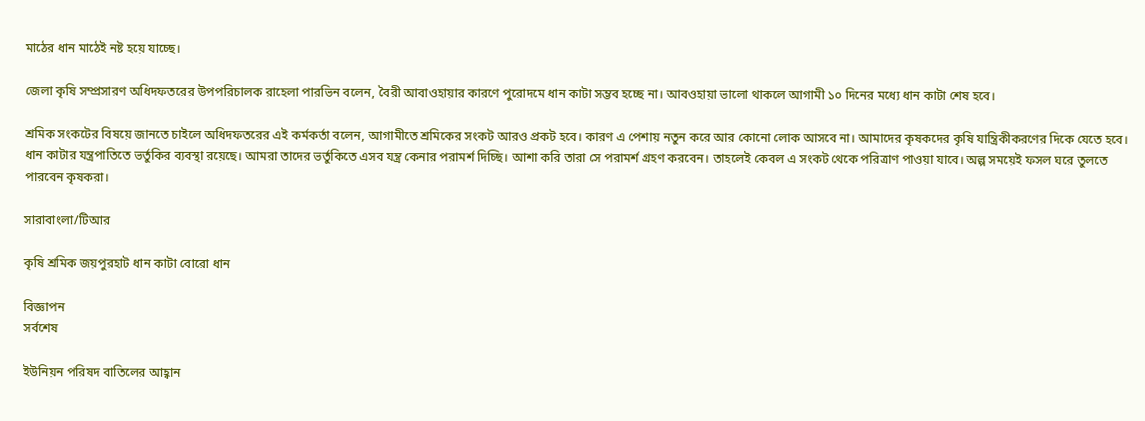মাঠের ধান মাঠেই নষ্ট হয়ে যাচ্ছে।

জেলা কৃষি সম্প্রসারণ অধিদফতরের উপপরিচালক রাহেলা পারভিন বলেন, বৈরী আবাওহায়ার কারণে পুরোদমে ধান কাটা সম্ভব হচ্ছে না। আবওহায়া ভালো থাকলে আগামী ১০ দিনের মধ্যে ধান কাটা শেষ হবে।

শ্রমিক সংকটের বিষয়ে জানতে চাইলে অধিদফতরের এই কর্মকর্তা বলেন, আগামীতে শ্রমিকের সংকট আরও প্রকট হবে। কারণ এ পেশায় নতুন করে আর কোনো লোক আসবে না। আমাদের কৃষকদের কৃষি যান্ত্রিকীকরণের দিকে যেতে হবে। ধান কাটার যন্ত্রপাতিতে ভর্তুকির ব্যবস্থা রয়েছে। আমরা তাদের ভর্তুকিতে এসব যন্ত্র কেনার পরামর্শ দিচ্ছি। আশা করি তারা সে পরামর্শ গ্রহণ করবেন। তাহলেই কেবল এ সংকট থেকে পরিত্রাণ পাওয়া যাবে। অল্প সময়েই ফসল ঘরে তুলতে পারবেন কৃষকরা।

সারাবাংলা/টিআর

কৃষি শ্রমিক জয়পুরহাট ধান কাটা বোরো ধান

বিজ্ঞাপন
সর্বশেষ

ইউনিয়ন পরিষদ বাতিলের আহ্বান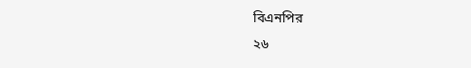বিএনপির
২৬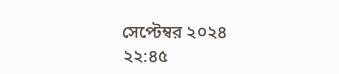সেপ্টেম্বর ২০২৪ ২২:৪৫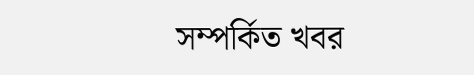সম্পর্কিত খবর